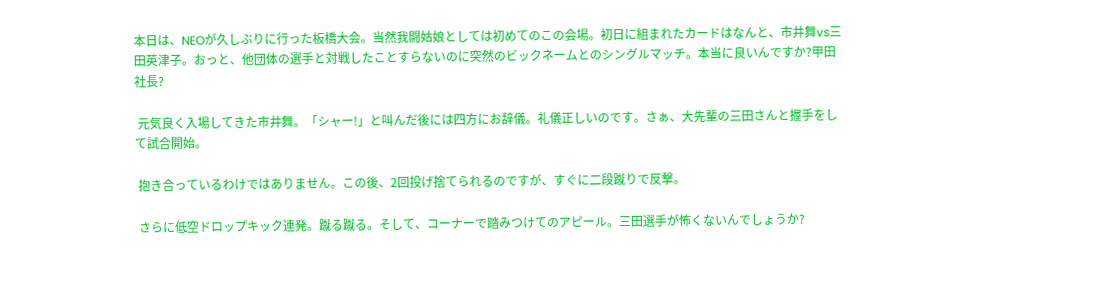本日は、NEOが久しぶりに行った板橋大会。当然我闘姑娘としては初めてのこの会場。初日に組まれたカードはなんと、市井舞vs三田英津子。おっと、他団体の選手と対戦したことすらないのに突然のビックネームとのシングルマッチ。本当に良いんですか?甲田社長?

 元気良く入場してきた市井舞。「シャー!」と叫んだ後には四方にお辞儀。礼儀正しいのです。さぁ、大先輩の三田さんと握手をして試合開始。

 抱き合っているわけではありません。この後、2回投げ捨てられるのですが、すぐに二段蹴りで反撃。

 さらに低空ドロップキック連発。蹴る蹴る。そして、コーナーで踏みつけてのアピール。三田選手が怖くないんでしょうか?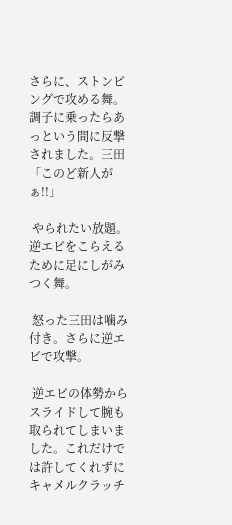さらに、ストンピングで攻める舞。調子に乗ったらあっという間に反撃されました。三田「このど新人がぁ!!」

 やられたい放題。逆エビをこらえるために足にしがみつく舞。

 怒った三田は噛み付き。さらに逆エビで攻撃。

 逆エビの体勢からスライドして腕も取られてしまいました。これだけでは許してくれずにキャメルクラッチ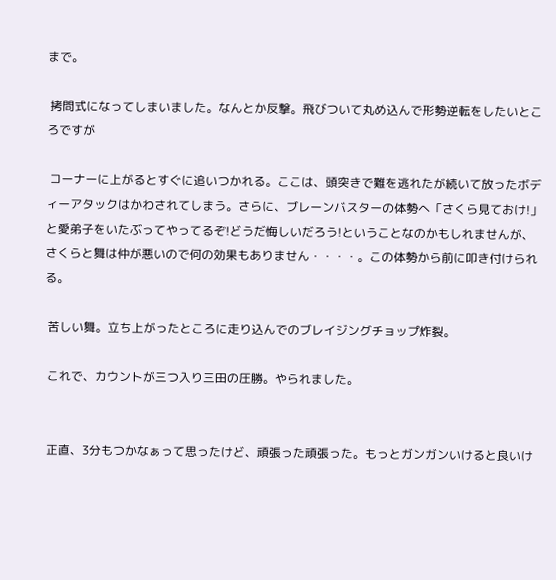まで。

 拷問式になってしまいました。なんとか反撃。飛びついて丸め込んで形勢逆転をしたいところですが

 コーナーに上がるとすぐに追いつかれる。ここは、頭突きで難を逃れたが続いて放ったボディーアタックはかわされてしまう。さらに、ブレーンバスターの体勢へ「さくら見ておけ!」と愛弟子をいたぶってやってるぞ!どうだ悔しいだろう!ということなのかもしれませんが、さくらと舞は仲が悪いので何の効果もありません・・・・。この体勢から前に叩き付けられる。

 苦しい舞。立ち上がったところに走り込んでのブレイジングチョップ炸裂。

 これで、カウントが三つ入り三田の圧勝。やられました。


 正直、3分もつかなぁって思ったけど、頑張った頑張った。もっとガンガンいけると良いけ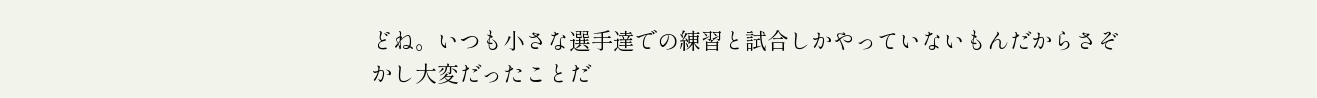どね。いつも小さな選手達での練習と試合しかやっていないもんだからさぞかし大変だったことだ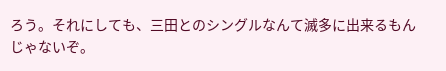ろう。それにしても、三田とのシングルなんて滅多に出来るもんじゃないぞ。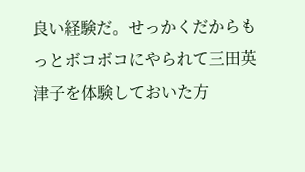良い経験だ。せっかくだからもっとボコボコにやられて三田英津子を体験しておいた方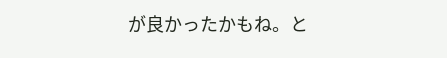が良かったかもね。と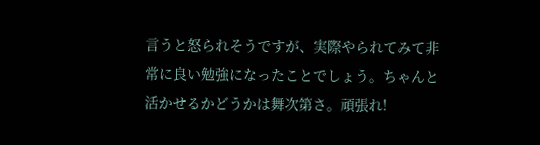言うと怒られそうですが、実際やられてみて非常に良い勉強になったことでしょう。ちゃんと活かせるかどうかは舞次第さ。頑張れ!